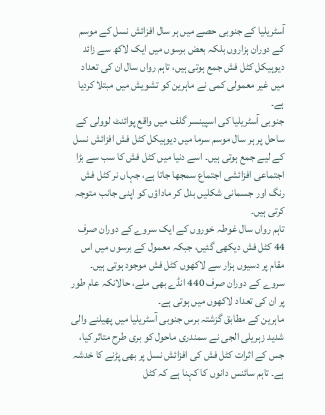آسٹریلیا کے جنوبی حصے میں ہر سال افزائش نسل کے موسم کے دوران ہزاروں بلکہ بعض برسوں میں ایک لاکھ سے زائد دیوہیکل کٹل فش جمع ہوتی ہیں، تاہم رواں سال ان کی تعداد میں غیر معمولی کمی نے ماہرین کو تشویش میں مبتلا کردیا ہے۔
جنوبی آسٹریلیا کی اسپینسر گلف میں واقع پوائنٹ لوولی کے ساحل پر ہر سال موسم سرما میں دیوہیکل کٹل فش افزائش نسل کے لیے جمع ہوتی ہیں۔ اسے دنیا میں کٹل فش کا سب سے بڑا اجتماعی افزائشی اجتماع سمجھا جاتا ہے، جہاں نر کٹل فش رنگ اور جسمانی شکلیں بدل کر ماداؤں کو اپنی جانب متوجہ کرتی ہیں۔
تاہم رواں سال غوطہ خوروں کے ایک سروے کے دوران صرف 44 کٹل فش دیکھی گئیں، جبکہ معمول کے برسوں میں اس مقام پر دسیوں ہزار سے لاکھوں کٹل فش موجود ہوتی ہیں۔ سروے کے دوران صرف 440 انڈے بھی ملے، حالانکہ عام طور پر ان کی تعداد لاکھوں میں ہوتی ہے۔
ماہرین کے مطابق گزشتہ برس جنوبی آسٹریلیا میں پھیلنے والی شدید زہریلی الجی نے سمندری ماحول کو بری طرح متاثر کیا، جس کے اثرات کٹل فش کی افزائش نسل پر بھی پڑنے کا خدشہ ہے۔ تاہم سائنس دانوں کا کہنا ہے کہ کٹل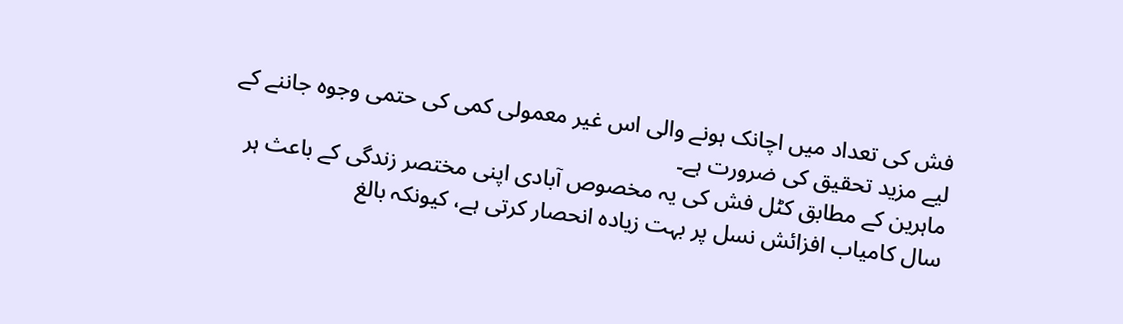فش کی تعداد میں اچانک ہونے والی اس غیر معمولی کمی کی حتمی وجوہ جاننے کے لیے مزید تحقیق کی ضرورت ہے۔
ماہرین کے مطابق کٹل فش کی یہ مخصوص آبادی اپنی مختصر زندگی کے باعث ہر سال کامیاب افزائش نسل پر بہت زیادہ انحصار کرتی ہے، کیونکہ بالغ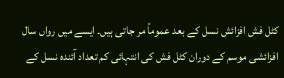کٹل فش افزائش نسل کے بعد عموماً مر جاتی ہیں۔ ایسے میں رواں سال افزائشی موسم کے دوران کٹل فش کی انتہائی کم تعداد آئندہ نسل کے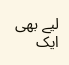لیے بھی ایک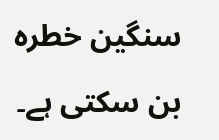سنگین خطرہ بن سکتی ہے۔